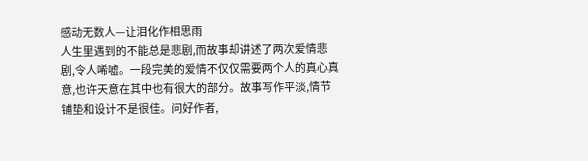感动无数人—让泪化作相思雨
人生里遇到的不能总是悲剧,而故事却讲述了两次爱情悲剧,令人唏嘘。一段完美的爱情不仅仅需要两个人的真心真意,也许天意在其中也有很大的部分。故事写作平淡,情节铺垫和设计不是很佳。问好作者,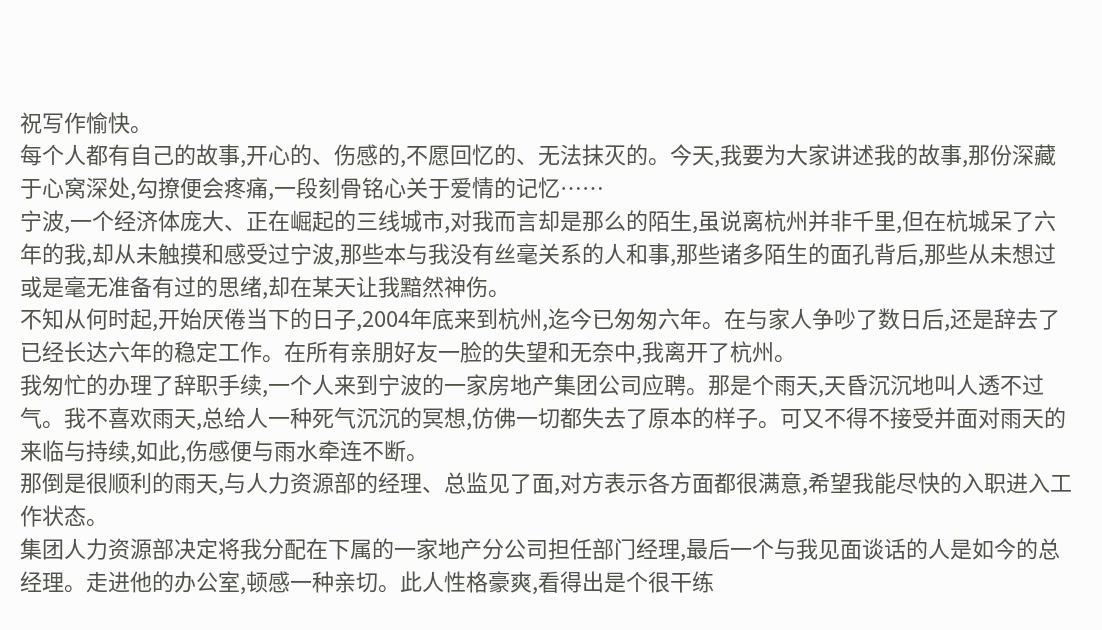祝写作愉快。
每个人都有自己的故事,开心的、伤感的,不愿回忆的、无法抹灭的。今天,我要为大家讲述我的故事,那份深藏于心窝深处,勾撩便会疼痛,一段刻骨铭心关于爱情的记忆……
宁波,一个经济体庞大、正在崛起的三线城市,对我而言却是那么的陌生,虽说离杭州并非千里,但在杭城呆了六年的我,却从未触摸和感受过宁波,那些本与我没有丝毫关系的人和事,那些诸多陌生的面孔背后,那些从未想过或是毫无准备有过的思绪,却在某天让我黯然神伤。
不知从何时起,开始厌倦当下的日子,2004年底来到杭州,迄今已匆匆六年。在与家人争吵了数日后,还是辞去了已经长达六年的稳定工作。在所有亲朋好友一脸的失望和无奈中,我离开了杭州。
我匆忙的办理了辞职手续,一个人来到宁波的一家房地产集团公司应聘。那是个雨天,天昏沉沉地叫人透不过气。我不喜欢雨天,总给人一种死气沉沉的冥想,仿佛一切都失去了原本的样子。可又不得不接受并面对雨天的来临与持续,如此,伤感便与雨水牵连不断。
那倒是很顺利的雨天,与人力资源部的经理、总监见了面,对方表示各方面都很满意,希望我能尽快的入职进入工作状态。
集团人力资源部决定将我分配在下属的一家地产分公司担任部门经理,最后一个与我见面谈话的人是如今的总经理。走进他的办公室,顿感一种亲切。此人性格豪爽,看得出是个很干练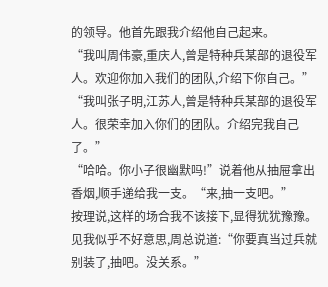的领导。他首先跟我介绍他自己起来。
“我叫周伟豪,重庆人,曾是特种兵某部的退役军人。欢迎你加入我们的团队,介绍下你自己。”
“我叫张子明,江苏人,曾是特种兵某部的退役军人。很荣幸加入你们的团队。介绍完我自己了。”
“哈哈。你小子很幽默吗!”说着他从抽屉拿出香烟,顺手递给我一支。“来,抽一支吧。”
按理说,这样的场合我不该接下,显得犹犹豫豫。见我似乎不好意思,周总说道:“你要真当过兵就别装了,抽吧。没关系。”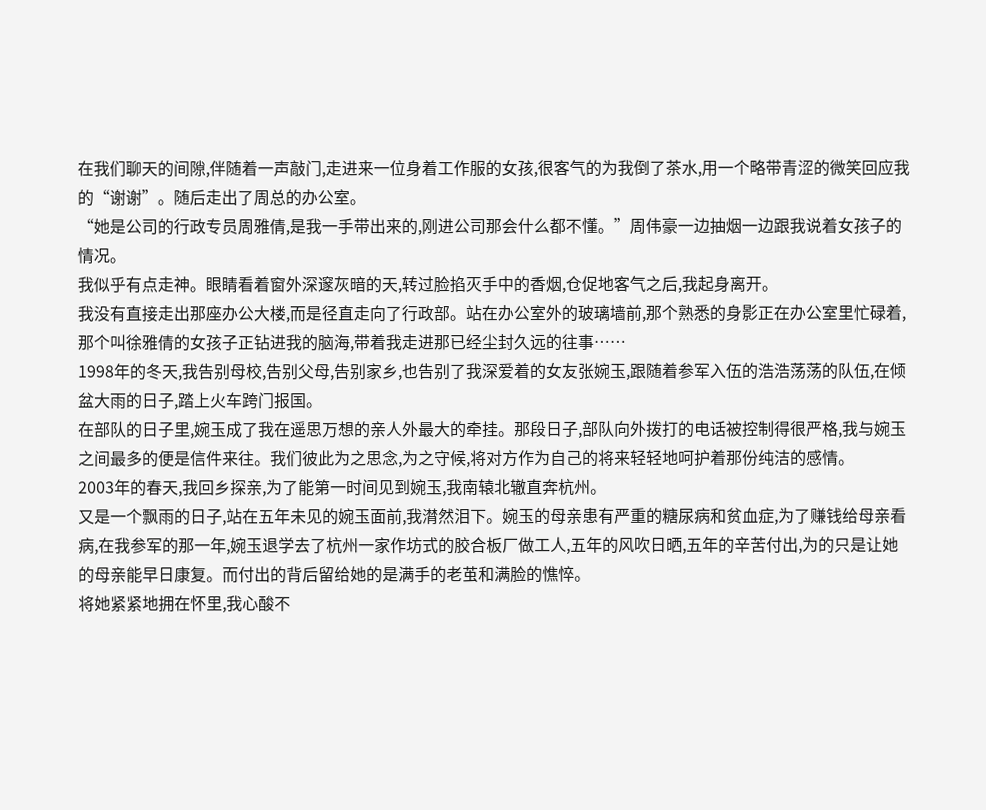在我们聊天的间隙,伴随着一声敲门,走进来一位身着工作服的女孩,很客气的为我倒了茶水,用一个略带青涩的微笑回应我的“谢谢”。随后走出了周总的办公室。
“她是公司的行政专员周雅倩,是我一手带出来的,刚进公司那会什么都不懂。”周伟豪一边抽烟一边跟我说着女孩子的情况。
我似乎有点走神。眼睛看着窗外深邃灰暗的天,转过脸掐灭手中的香烟,仓促地客气之后,我起身离开。
我没有直接走出那座办公大楼,而是径直走向了行政部。站在办公室外的玻璃墙前,那个熟悉的身影正在办公室里忙碌着,那个叫徐雅倩的女孩子正钻进我的脑海,带着我走进那已经尘封久远的往事……
1998年的冬天,我告别母校,告别父母,告别家乡,也告别了我深爱着的女友张婉玉,跟随着参军入伍的浩浩荡荡的队伍,在倾盆大雨的日子,踏上火车跨门报国。
在部队的日子里,婉玉成了我在遥思万想的亲人外最大的牵挂。那段日子,部队向外拨打的电话被控制得很严格,我与婉玉之间最多的便是信件来往。我们彼此为之思念,为之守候,将对方作为自己的将来轻轻地呵护着那份纯洁的感情。
2003年的春天,我回乡探亲,为了能第一时间见到婉玉,我南辕北辙直奔杭州。
又是一个飘雨的日子,站在五年未见的婉玉面前,我潸然泪下。婉玉的母亲患有严重的糖尿病和贫血症,为了赚钱给母亲看病,在我参军的那一年,婉玉退学去了杭州一家作坊式的胶合板厂做工人,五年的风吹日晒,五年的辛苦付出,为的只是让她的母亲能早日康复。而付出的背后留给她的是满手的老茧和满脸的憔悴。
将她紧紧地拥在怀里,我心酸不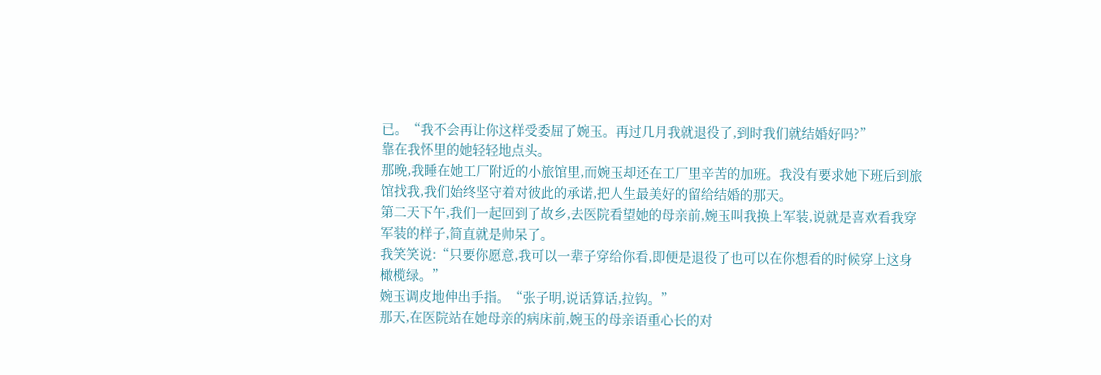已。“我不会再让你这样受委屈了婉玉。再过几月我就退役了,到时我们就结婚好吗?”
靠在我怀里的她轻轻地点头。
那晚,我睡在她工厂附近的小旅馆里,而婉玉却还在工厂里辛苦的加班。我没有要求她下班后到旅馆找我,我们始终坚守着对彼此的承诺,把人生最美好的留给结婚的那天。
第二天下午,我们一起回到了故乡,去医院看望她的母亲前,婉玉叫我换上军装,说就是喜欢看我穿军装的样子,简直就是帅呆了。
我笑笑说:“只要你愿意,我可以一辈子穿给你看,即便是退役了也可以在你想看的时候穿上这身橄榄绿。”
婉玉调皮地伸出手指。“张子明,说话算话,拉钩。”
那天,在医院站在她母亲的病床前,婉玉的母亲语重心长的对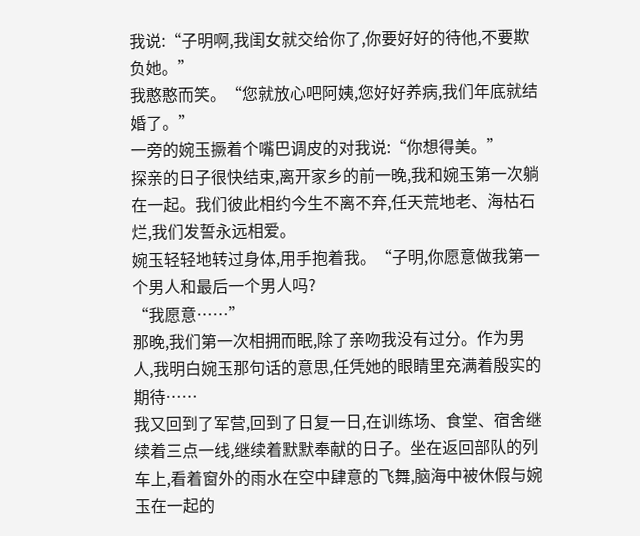我说:“子明啊,我闺女就交给你了,你要好好的待他,不要欺负她。”
我憨憨而笑。“您就放心吧阿姨,您好好养病,我们年底就结婚了。”
一旁的婉玉撅着个嘴巴调皮的对我说:“你想得美。”
探亲的日子很快结束,离开家乡的前一晚,我和婉玉第一次躺在一起。我们彼此相约今生不离不弃,任天荒地老、海枯石烂,我们发誓永远相爱。
婉玉轻轻地转过身体,用手抱着我。“子明,你愿意做我第一个男人和最后一个男人吗?
“我愿意……”
那晚,我们第一次相拥而眠,除了亲吻我没有过分。作为男人,我明白婉玉那句话的意思,任凭她的眼睛里充满着殷实的期待……
我又回到了军营,回到了日复一日,在训练场、食堂、宿舍继续着三点一线,继续着默默奉献的日子。坐在返回部队的列车上,看着窗外的雨水在空中肆意的飞舞,脑海中被休假与婉玉在一起的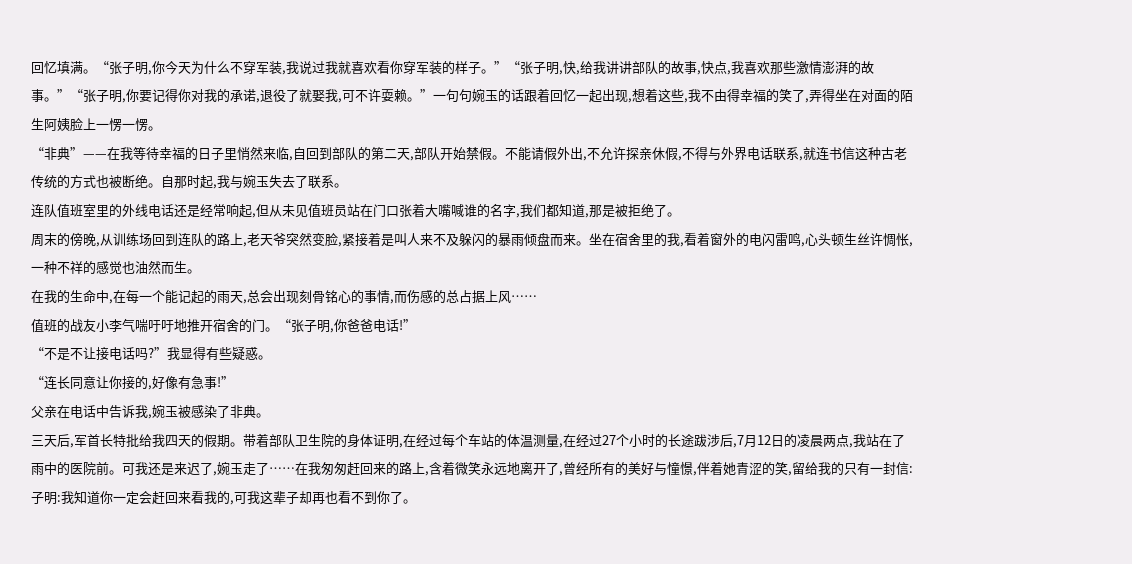回忆填满。“张子明,你今天为什么不穿军装,我说过我就喜欢看你穿军装的样子。”“张子明,快,给我讲讲部队的故事,快点,我喜欢那些激情澎湃的故事。”“张子明,你要记得你对我的承诺,退役了就娶我,可不许耍赖。”一句句婉玉的话跟着回忆一起出现,想着这些,我不由得幸福的笑了,弄得坐在对面的陌生阿姨脸上一愣一愣。
“非典”——在我等待幸福的日子里悄然来临,自回到部队的第二天,部队开始禁假。不能请假外出,不允许探亲休假,不得与外界电话联系,就连书信这种古老传统的方式也被断绝。自那时起,我与婉玉失去了联系。
连队值班室里的外线电话还是经常响起,但从未见值班员站在门口张着大嘴喊谁的名字,我们都知道,那是被拒绝了。
周末的傍晚,从训练场回到连队的路上,老天爷突然变脸,紧接着是叫人来不及躲闪的暴雨倾盘而来。坐在宿舍里的我,看着窗外的电闪雷鸣,心头顿生丝许惆怅,一种不祥的感觉也油然而生。
在我的生命中,在每一个能记起的雨天,总会出现刻骨铭心的事情,而伤感的总占据上风……
值班的战友小李气喘吁吁地推开宿舍的门。“张子明,你爸爸电话!”
“不是不让接电话吗?”我显得有些疑惑。
“连长同意让你接的,好像有急事!”
父亲在电话中告诉我,婉玉被感染了非典。
三天后,军首长特批给我四天的假期。带着部队卫生院的身体证明,在经过每个车站的体温测量,在经过27个小时的长途跋涉后,7月12日的凌晨两点,我站在了雨中的医院前。可我还是来迟了,婉玉走了……在我匆匆赶回来的路上,含着微笑永远地离开了,曾经所有的美好与憧憬,伴着她青涩的笑,留给我的只有一封信:
子明:我知道你一定会赶回来看我的,可我这辈子却再也看不到你了。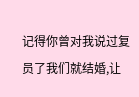记得你曾对我说过复员了我们就结婚,让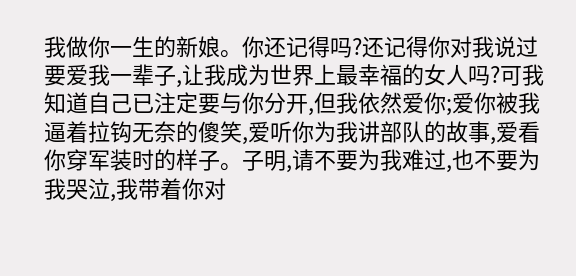我做你一生的新娘。你还记得吗?还记得你对我说过要爱我一辈子,让我成为世界上最幸福的女人吗?可我知道自己已注定要与你分开,但我依然爱你;爱你被我逼着拉钩无奈的傻笑,爱听你为我讲部队的故事,爱看你穿军装时的样子。子明,请不要为我难过,也不要为我哭泣,我带着你对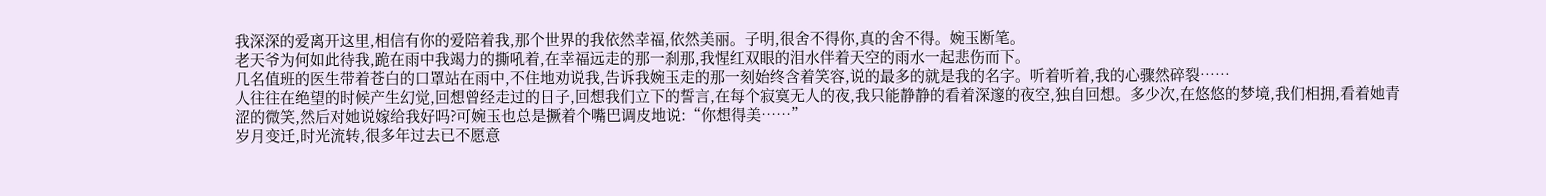我深深的爱离开这里,相信有你的爱陪着我,那个世界的我依然幸福,依然美丽。子明,很舍不得你,真的舍不得。婉玉断笔。
老天爷为何如此待我,跪在雨中我竭力的撕吼着,在幸福远走的那一刹那,我惺红双眼的泪水伴着天空的雨水一起悲伤而下。
几名值班的医生带着苍白的口罩站在雨中,不住地劝说我,告诉我婉玉走的那一刻始终含着笑容,说的最多的就是我的名字。听着听着,我的心骤然碎裂……
人往往在绝望的时候产生幻觉,回想曾经走过的日子,回想我们立下的誓言,在每个寂寞无人的夜,我只能静静的看着深邃的夜空,独自回想。多少次,在悠悠的梦境,我们相拥,看着她青涩的微笑,然后对她说嫁给我好吗?可婉玉也总是撅着个嘴巴调皮地说:“你想得美……”
岁月变迁,时光流转,很多年过去已不愿意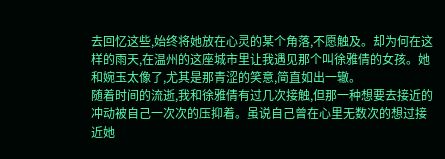去回忆这些,始终将她放在心灵的某个角落,不愿触及。却为何在这样的雨天,在温州的这座城市里让我遇见那个叫徐雅倩的女孩。她和婉玉太像了,尤其是那青涩的笑意,简直如出一辙。
随着时间的流逝,我和徐雅倩有过几次接触,但那一种想要去接近的冲动被自己一次次的压抑着。虽说自己曾在心里无数次的想过接近她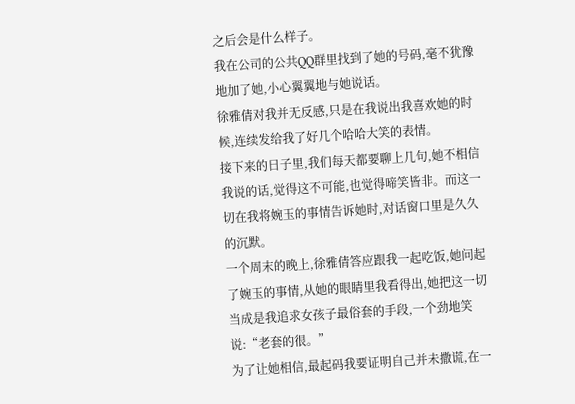之后会是什么样子。
我在公司的公共QQ群里找到了她的号码,毫不犹豫地加了她,小心翼翼地与她说话。
徐雅倩对我并无反感,只是在我说出我喜欢她的时候,连续发给我了好几个哈哈大笑的表情。
接下来的日子里,我们每天都要聊上几句,她不相信我说的话,觉得这不可能,也觉得啼笑皆非。而这一切在我将婉玉的事情告诉她时,对话窗口里是久久的沉默。
一个周末的晚上,徐雅倩答应跟我一起吃饭,她问起了婉玉的事情,从她的眼睛里我看得出,她把这一切当成是我追求女孩子最俗套的手段,一个劲地笑说:“老套的很。”
为了让她相信,最起码我要证明自己并未撒谎,在一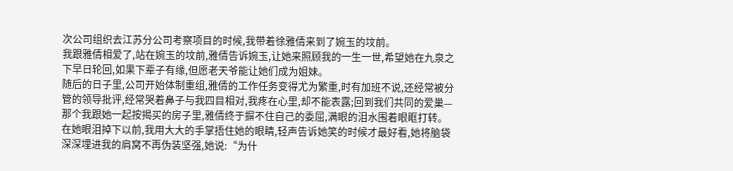次公司组织去江苏分公司考察项目的时候,我带着徐雅倩来到了婉玉的坟前。
我跟雅倩相爱了,站在婉玉的坟前,雅倩告诉婉玉,让她来照顾我的一生一世,希望她在九泉之下早日轮回,如果下辈子有缘,但愿老天爷能让她们成为姐妹。
随后的日子里,公司开始体制重组,雅倩的工作任务变得尤为繁重,时有加班不说,还经常被分管的领导批评,经常哭着鼻子与我四目相对,我疼在心里,却不能表露;回到我们共同的爱巢—那个我跟她一起按揭买的房子里,雅倩终于摒不住自己的委屈,满眼的泪水围着眼眶打转。在她眼泪掉下以前,我用大大的手掌捂住她的眼睛,轻声告诉她笑的时候才最好看,她将脑袋深深埋进我的肩窝不再伪装坚强,她说:“为什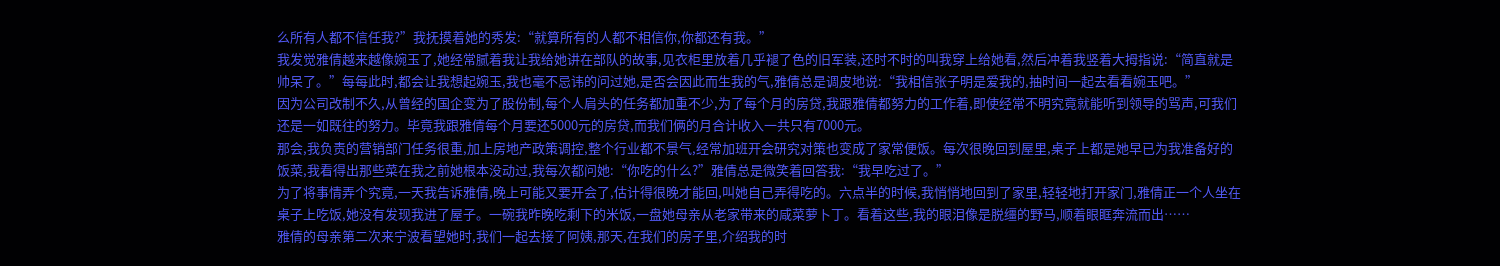么所有人都不信任我?”我抚摸着她的秀发:“就算所有的人都不相信你,你都还有我。”
我发觉雅倩越来越像婉玉了,她经常腻着我让我给她讲在部队的故事,见衣柜里放着几乎褪了色的旧军装,还时不时的叫我穿上给她看,然后冲着我竖着大拇指说:“简直就是帅呆了。”每每此时,都会让我想起婉玉,我也毫不忌讳的问过她,是否会因此而生我的气,雅倩总是调皮地说:“我相信张子明是爱我的,抽时间一起去看看婉玉吧。”
因为公司改制不久,从曾经的国企变为了股份制,每个人肩头的任务都加重不少,为了每个月的房贷,我跟雅倩都努力的工作着,即使经常不明究竟就能听到领导的骂声,可我们还是一如既往的努力。毕竟我跟雅倩每个月要还5000元的房贷,而我们俩的月合计收入一共只有7000元。
那会,我负责的营销部门任务很重,加上房地产政策调控,整个行业都不景气,经常加班开会研究对策也变成了家常便饭。每次很晚回到屋里,桌子上都是她早已为我准备好的饭菜,我看得出那些菜在我之前她根本没动过,我每次都问她:“你吃的什么?”雅倩总是微笑着回答我:“我早吃过了。”
为了将事情弄个究竟,一天我告诉雅倩,晚上可能又要开会了,估计得很晚才能回,叫她自己弄得吃的。六点半的时候,我悄悄地回到了家里,轻轻地打开家门,雅倩正一个人坐在桌子上吃饭,她没有发现我进了屋子。一碗我昨晚吃剩下的米饭,一盘她母亲从老家带来的咸菜萝卜丁。看着这些,我的眼泪像是脱缰的野马,顺着眼眶奔流而出……
雅倩的母亲第二次来宁波看望她时,我们一起去接了阿姨,那天,在我们的房子里,介绍我的时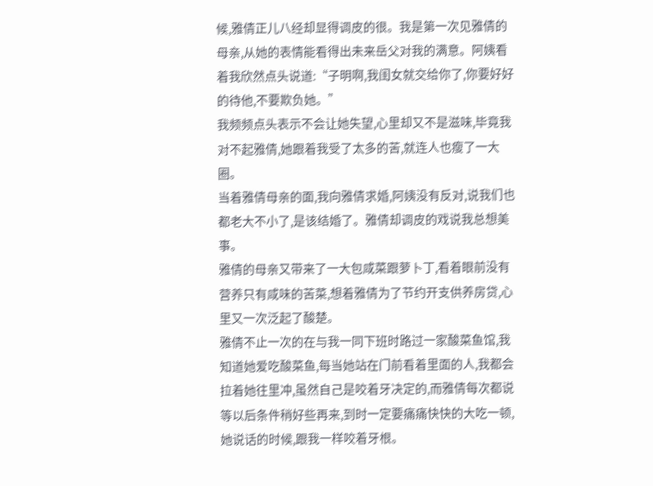候,雅倩正儿八经却显得调皮的很。我是第一次见雅倩的母亲,从她的表情能看得出未来岳父对我的满意。阿姨看着我欣然点头说道:“子明啊,我闺女就交给你了,你要好好的待他,不要欺负她。”
我频频点头表示不会让她失望,心里却又不是滋味,毕竟我对不起雅倩,她跟着我受了太多的苦,就连人也瘦了一大圈。
当着雅倩母亲的面,我向雅倩求婚,阿姨没有反对,说我们也都老大不小了,是该结婚了。雅倩却调皮的戏说我总想美事。
雅倩的母亲又带来了一大包咸菜跟萝卜丁,看着眼前没有营养只有咸味的苦菜,想着雅倩为了节约开支供养房贷,心里又一次泛起了酸楚。
雅倩不止一次的在与我一同下班时路过一家酸菜鱼馆,我知道她爱吃酸菜鱼,每当她站在门前看着里面的人,我都会拉着她往里冲,虽然自己是咬着牙决定的,而雅倩每次都说等以后条件稍好些再来,到时一定要痛痛快快的大吃一顿,她说话的时候,跟我一样咬着牙根。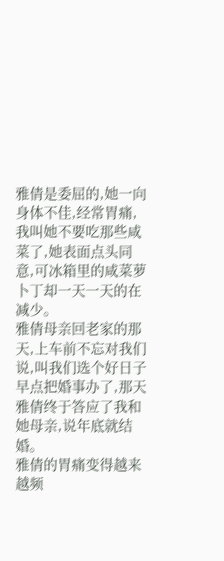雅倩是委屈的,她一向身体不佳,经常胃痛,我叫她不要吃那些咸菜了,她表面点头同意,可冰箱里的咸菜萝卜丁却一天一天的在减少。
雅倩母亲回老家的那天,上车前不忘对我们说,叫我们选个好日子早点把婚事办了,那天雅倩终于答应了我和她母亲,说年底就结婚。
雅倩的胃痛变得越来越频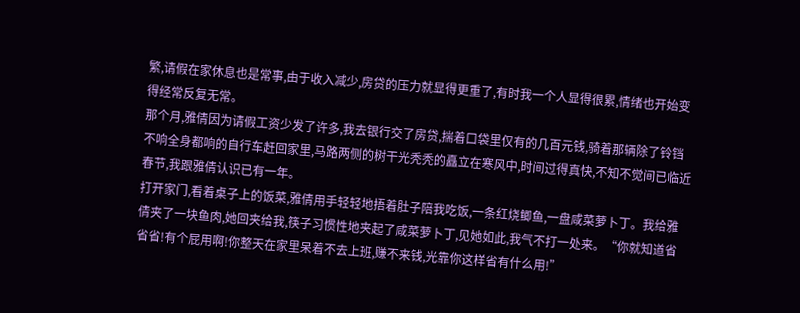繁,请假在家休息也是常事,由于收入减少,房贷的压力就显得更重了,有时我一个人显得很累,情绪也开始变得经常反复无常。
那个月,雅倩因为请假工资少发了许多,我去银行交了房贷,揣着口袋里仅有的几百元钱,骑着那辆除了铃铛不响全身都响的自行车赶回家里,马路两侧的树干光秃秃的矗立在寒风中,时间过得真快,不知不觉间已临近春节,我跟雅倩认识已有一年。
打开家门,看着桌子上的饭菜,雅倩用手轻轻地捂着肚子陪我吃饭,一条红烧鲫鱼,一盘咸菜萝卜丁。我给雅倩夹了一块鱼肉,她回夹给我,筷子习惯性地夹起了咸菜萝卜丁,见她如此,我气不打一处来。“你就知道省省省!有个屁用啊!你整天在家里呆着不去上班,赚不来钱,光靠你这样省有什么用!”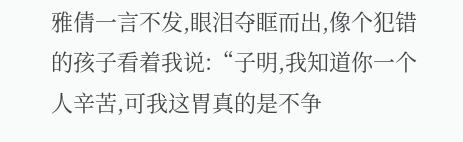雅倩一言不发,眼泪夺眶而出,像个犯错的孩子看着我说:“子明,我知道你一个人辛苦,可我这胃真的是不争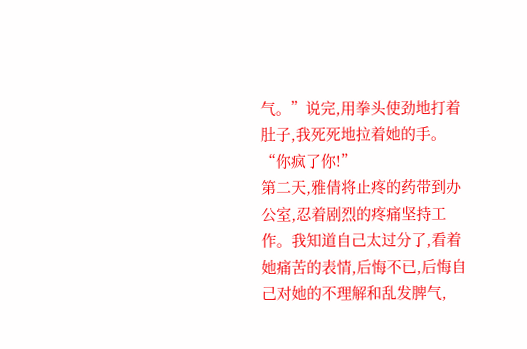气。”说完,用拳头使劲地打着肚子,我死死地拉着她的手。“你疯了你!”
第二天,雅倩将止疼的药带到办公室,忍着剧烈的疼痛坚持工作。我知道自己太过分了,看着她痛苦的表情,后悔不已,后悔自己对她的不理解和乱发脾气,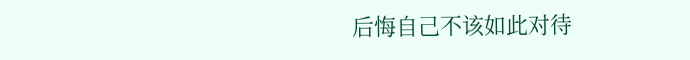后悔自己不该如此对待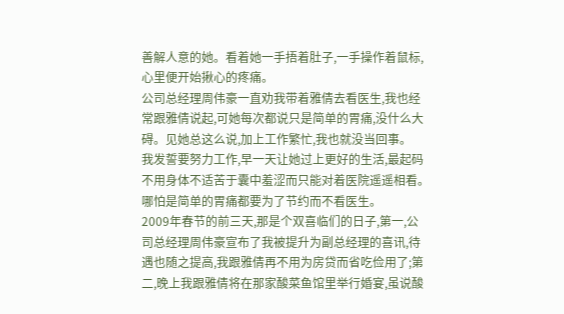善解人意的她。看着她一手捂着肚子,一手操作着鼠标,心里便开始揪心的疼痛。
公司总经理周伟豪一直劝我带着雅倩去看医生,我也经常跟雅倩说起,可她每次都说只是简单的胃痛,没什么大碍。见她总这么说,加上工作繁忙,我也就没当回事。
我发誓要努力工作,早一天让她过上更好的生活,最起码不用身体不适苦于囊中羞涩而只能对着医院遥遥相看。哪怕是简单的胃痛都要为了节约而不看医生。
2009年春节的前三天,那是个双喜临们的日子,第一,公司总经理周伟豪宣布了我被提升为副总经理的喜讯,待遇也随之提高,我跟雅倩再不用为房贷而省吃俭用了;第二,晚上我跟雅倩将在那家酸菜鱼馆里举行婚宴,虽说酸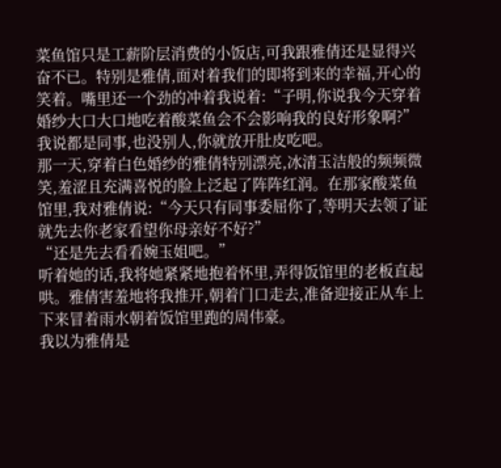菜鱼馆只是工薪阶层消费的小饭店,可我跟雅倩还是显得兴奋不已。特别是雅倩,面对着我们的即将到来的幸福,开心的笑着。嘴里还一个劲的冲着我说着:“子明,你说我今天穿着婚纱大口大口地吃着酸菜鱼会不会影响我的良好形象啊?”
我说都是同事,也没别人,你就放开肚皮吃吧。
那一天,穿着白色婚纱的雅倩特别漂亮,冰清玉洁般的频频微笑,羞涩且充满喜悦的脸上泛起了阵阵红润。在那家酸菜鱼馆里,我对雅倩说:“今天只有同事委屈你了,等明天去领了证就先去你老家看望你母亲好不好?”
“还是先去看看婉玉姐吧。”
听着她的话,我将她紧紧地抱着怀里,弄得饭馆里的老板直起哄。雅倩害羞地将我推开,朝着门口走去,准备迎接正从车上下来冒着雨水朝着饭馆里跑的周伟豪。
我以为雅倩是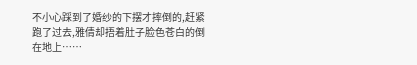不小心踩到了婚纱的下摆才摔倒的,赶紧跑了过去,雅倩却捂着肚子脸色苍白的倒在地上……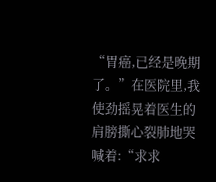“胃癌,已经是晚期了。”在医院里,我使劲摇晃着医生的肩膀撕心裂肺地哭喊着:“求求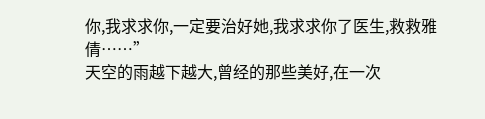你,我求求你,一定要治好她,我求求你了医生,救救雅倩……”
天空的雨越下越大,曾经的那些美好,在一次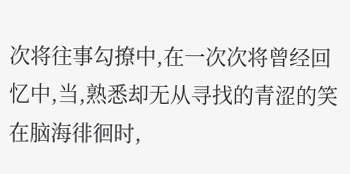次将往事勾撩中,在一次次将曾经回忆中,当,熟悉却无从寻找的青涩的笑在脑海徘徊时,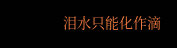泪水只能化作滴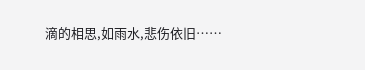滴的相思,如雨水,悲伤依旧……